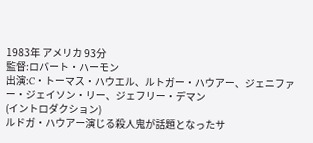1983年 アメリカ 93分
監督:ロバート・ハーモン
出演:C・トーマス・ハウエル、ルトガー・ハウアー、ジェニファー・ジェイソン・リー、ジェフリー・デマン
(イントロダクション)
ルドガ・ハウアー演じる殺人鬼が話題となったサ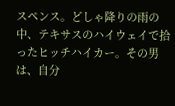スペンス。どしゃ降りの雨の中、テキサスのハイウェイで拾ったヒッチハイカー。その男は、自分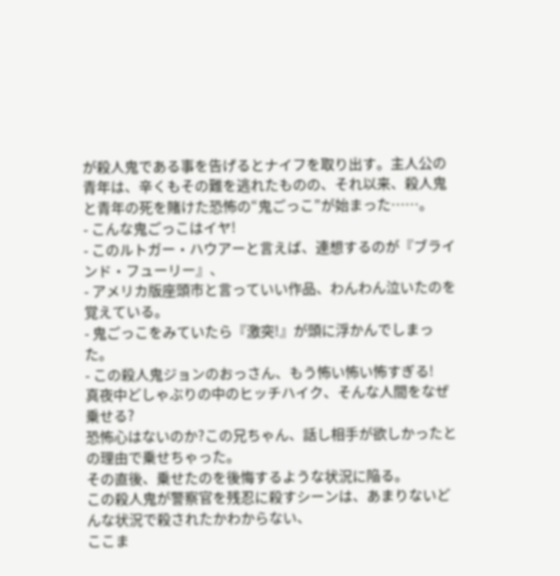が殺人鬼である事を告げるとナイフを取り出す。主人公の青年は、辛くもその難を逃れたものの、それ以来、殺人鬼と青年の死を賭けた恐怖の“鬼ごっこ”が始まった……。
- こんな鬼ごっこはイヤ!
- このルトガー・ハウアーと言えば、連想するのが『ブラインド・フューリー』、
- アメリカ版座頭市と言っていい作品、わんわん泣いたのを覚えている。
- 鬼ごっこをみていたら『激突!』が頭に浮かんでしまった。
- この殺人鬼ジョンのおっさん、もう怖い怖い怖すぎる!
真夜中どしゃぶりの中のヒッチハイク、そんな人間をなぜ乗せる?
恐怖心はないのか?この兄ちゃん、話し相手が欲しかったとの理由で乗せちゃった。
その直後、乗せたのを後悔するような状況に陥る。
この殺人鬼が警察官を残忍に殺すシーンは、あまりないどんな状況で殺されたかわからない、
ここま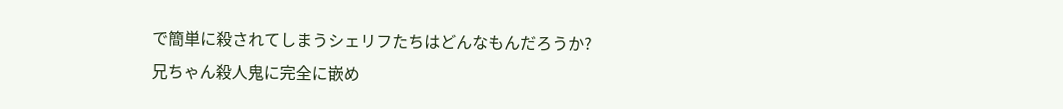で簡単に殺されてしまうシェリフたちはどんなもんだろうか?
兄ちゃん殺人鬼に完全に嵌め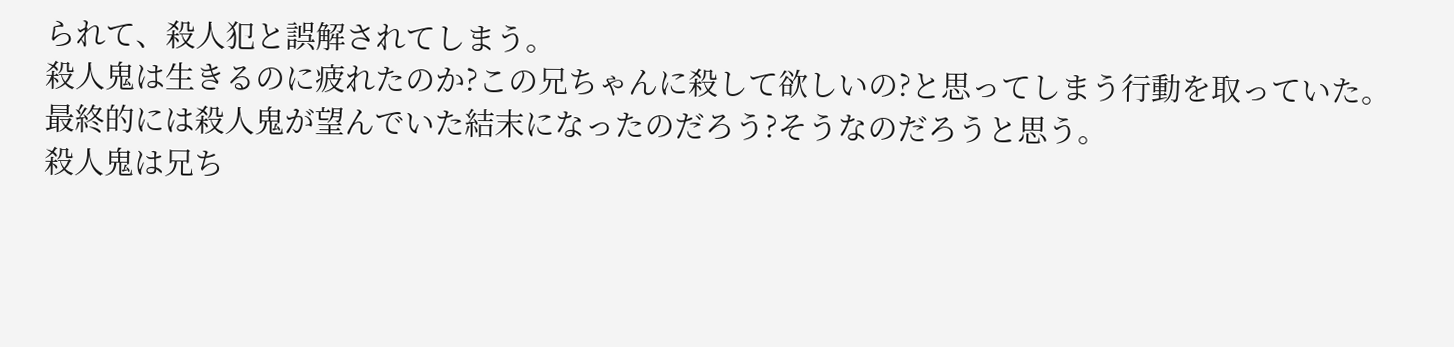られて、殺人犯と誤解されてしまう。
殺人鬼は生きるのに疲れたのか?この兄ちゃんに殺して欲しいの?と思ってしまう行動を取っていた。
最終的には殺人鬼が望んでいた結末になったのだろう?そうなのだろうと思う。
殺人鬼は兄ち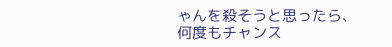ゃんを殺そうと思ったら、何度もチャンス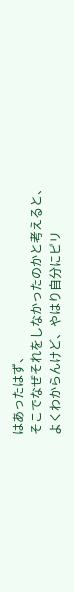はあったはず、
そこでなぜそれをしなかったのかと考えると、
よくわからんけど、やはり自分にピリ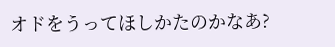オドをうってほしかたのかなあ?